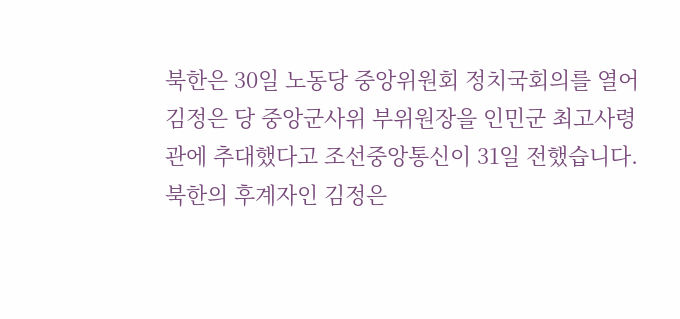북한은 30일 노동당 중앙위원회 정치국회의를 열어 김정은 당 중앙군사위 부위원장을 인민군 최고사령관에 추대했다고 조선중앙통신이 31일 전했습니다.
북한의 후계자인 김정은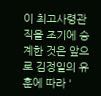이 최고사령관직을 조기에 승계한 것은 앞으로 김정일의 유훈에 따라 '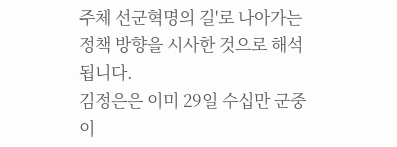주체 선군혁명의 길'로 나아가는 정책 방향을 시사한 것으로 해석됩니다.
김정은은 이미 29일 수십만 군중이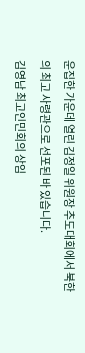운집한 가운데 열린 김정일 위원장 추도대회에서 북한의 최고 사령관으로 선포된 바 있습니다.
김영남 최고인민회의 상임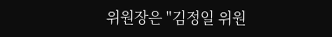위원장은 "김정일 위원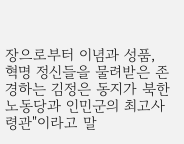장으로부터 이념과 성품, 혁명 정신들을 물려받은 존경하는 김정은 동지가 북한 노동당과 인민군의 최고사령관"이라고 말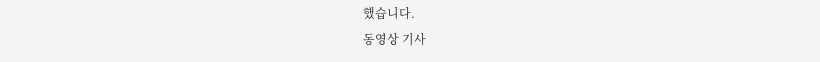했습니다.
동영상 기사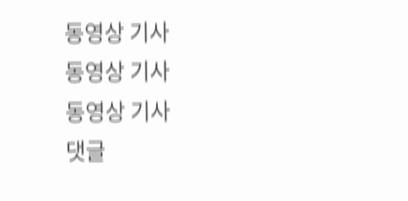동영상 기사
동영상 기사
동영상 기사
댓글